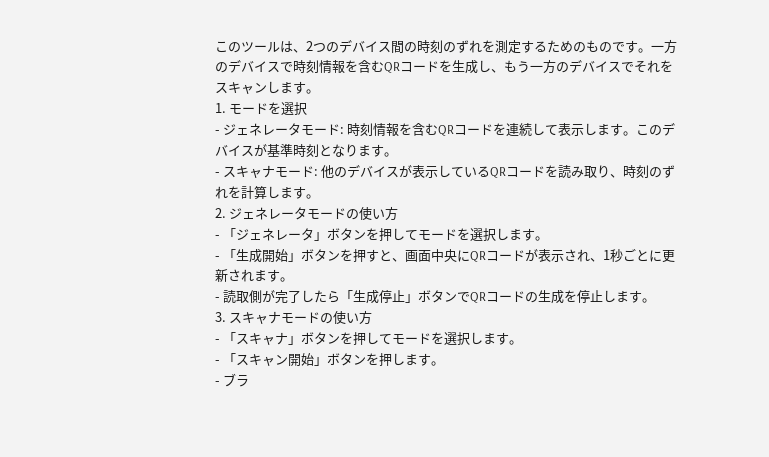このツールは、2つのデバイス間の時刻のずれを測定するためのものです。一方のデバイスで時刻情報を含むQRコードを生成し、もう一方のデバイスでそれをスキャンします。
1. モードを選択
- ジェネレータモード: 時刻情報を含むQRコードを連続して表示します。このデバイスが基準時刻となります。
- スキャナモード: 他のデバイスが表示しているQRコードを読み取り、時刻のずれを計算します。
2. ジェネレータモードの使い方
- 「ジェネレータ」ボタンを押してモードを選択します。
- 「生成開始」ボタンを押すと、画面中央にQRコードが表示され、1秒ごとに更新されます。
- 読取側が完了したら「生成停止」ボタンでQRコードの生成を停止します。
3. スキャナモードの使い方
- 「スキャナ」ボタンを押してモードを選択します。
- 「スキャン開始」ボタンを押します。
- ブラ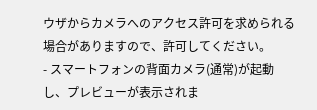ウザからカメラへのアクセス許可を求められる場合がありますので、許可してください。
- スマートフォンの背面カメラ(通常)が起動し、プレビューが表示されま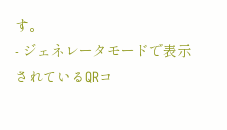す。
- ジェネレータモードで表示されているQRコ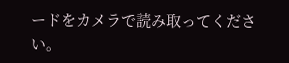ードをカメラで読み取ってください。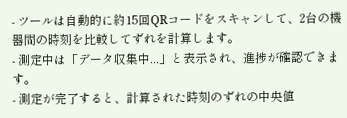- ツールは自動的に約15回QRコードをスキャンして、2台の機器間の時刻を比較してずれを計算します。
- 測定中は「データ収集中...」と表示され、進捗が確認できます。
- 測定が完了すると、計算された時刻のずれの中央値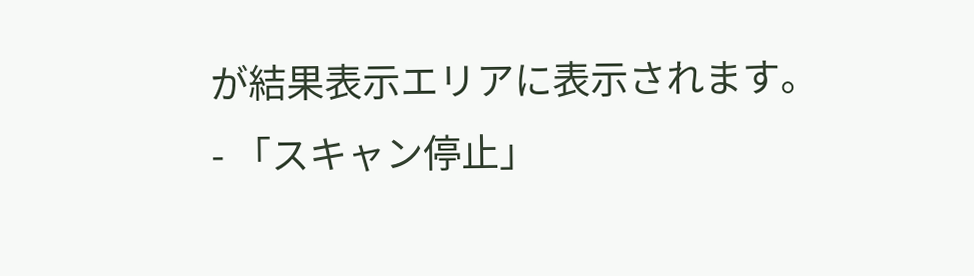が結果表示エリアに表示されます。
- 「スキャン停止」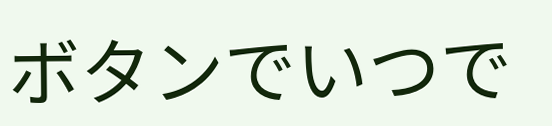ボタンでいつで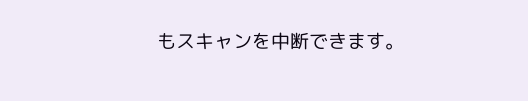もスキャンを中断できます。